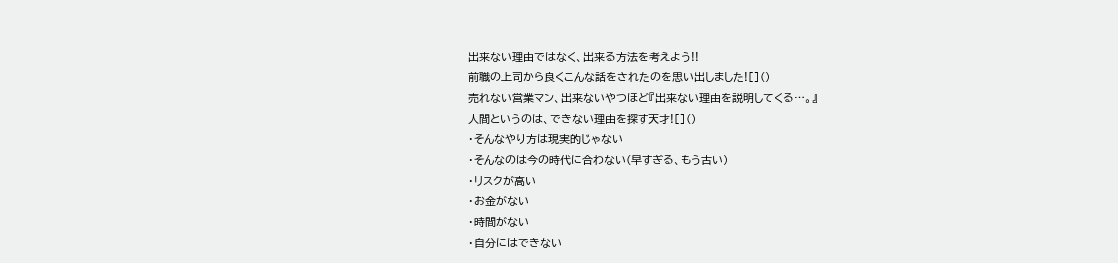出来ない理由ではなく、出来る方法を考えよう!!
前職の上司から良くこんな話をされたのを思い出しました![]()
売れない営業マン、出来ないやつほど『出来ない理由を説明してくる…。』
人間というのは、できない理由を探す天才![]()
・そんなやり方は現実的じゃない
・そんなのは今の時代に合わない(早すぎる、もう古い)
・リスクが高い
・お金がない
・時間がない
・自分にはできない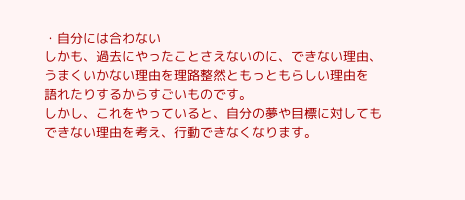・自分には合わない
しかも、過去にやったことさえないのに、できない理由、
うまくいかない理由を理路整然ともっともらしい理由を
語れたりするからすごいものです。
しかし、これをやっていると、自分の夢や目標に対しても
できない理由を考え、行動できなくなります。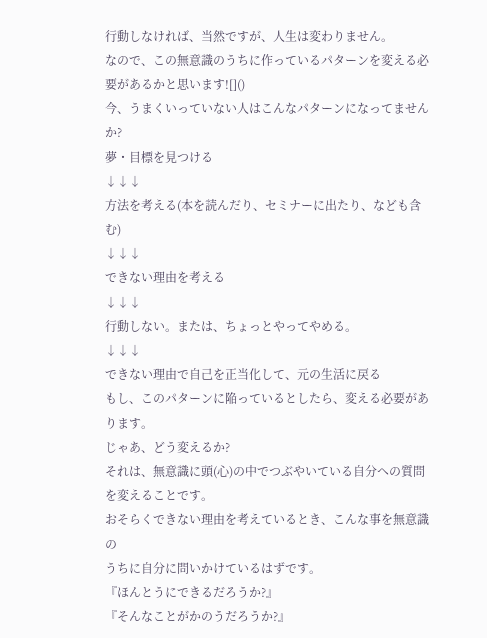行動しなければ、当然ですが、人生は変わりません。
なので、この無意識のうちに作っているパターンを変える必要があるかと思います![]()
今、うまくいっていない人はこんなパターンになってませんか?
夢・目標を見つける
↓↓↓
方法を考える(本を読んだり、セミナーに出たり、なども含む)
↓↓↓
できない理由を考える
↓↓↓
行動しない。または、ちょっとやってやめる。
↓↓↓
できない理由で自己を正当化して、元の生活に戻る
もし、このパターンに陥っているとしたら、変える必要があります。
じゃあ、どう変えるか?
それは、無意識に頭(心)の中でつぶやいている自分への質問を変えることです。
おそらくできない理由を考えているとき、こんな事を無意識の
うちに自分に問いかけているはずです。
『ほんとうにできるだろうか?』
『そんなことがかのうだろうか?』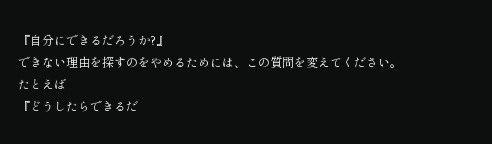『自分にできるだろうか?』
できない理由を探すのをやめるためには、この質問を変えてください。
たとえば
『どうしたらできるだ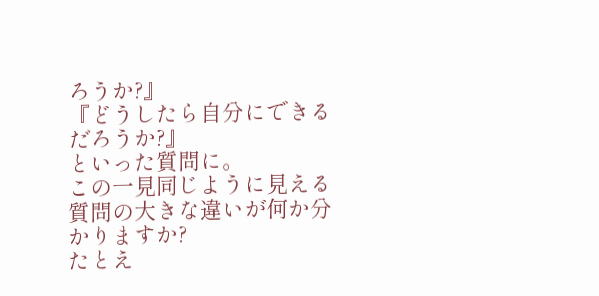ろうか?』
『どうしたら自分にできるだろうか?』
といった質問に。
この一見同じように見える質問の大きな違いが何か分かりますか?
たとえ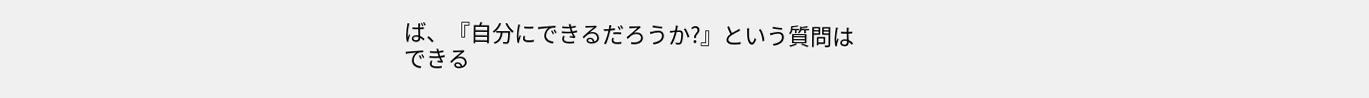ば、『自分にできるだろうか?』という質問は
できる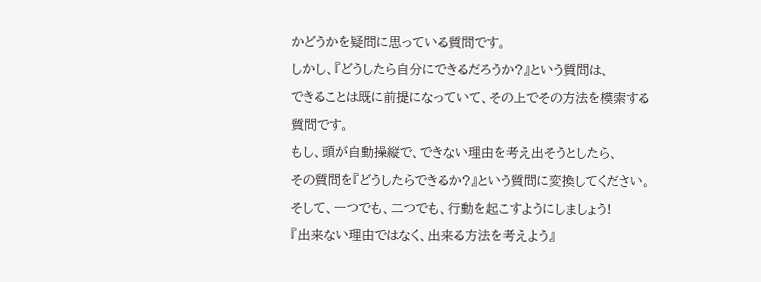かどうかを疑問に思っている質問です。
しかし、『どうしたら自分にできるだろうか?』という質問は、
できることは既に前提になっていて、その上でその方法を模索する
質問です。
もし、頭が自動操縦で、できない理由を考え出そうとしたら、
その質問を『どうしたらできるか?』という質問に変換してください。
そして、一つでも、二つでも、行動を起こすようにしましょう!
『出来ない理由ではなく、出来る方法を考えよう』